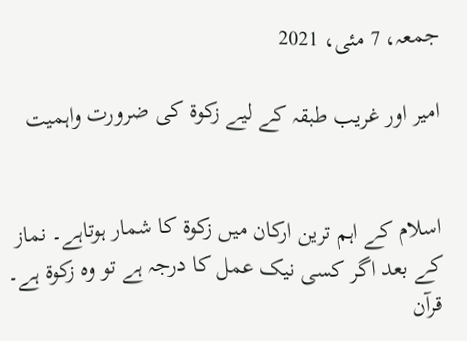جمعہ، 7 مئی، 2021

امیر اور غریب طبقہ کے لیے زکوۃ کی ضرورت واہمیت


اسلام کے اہم ترین ارکان میں زکوۃ کا شمار ہوتاہے۔ نماز کے بعد اگر کسی نیک عمل کا درجہ ہے تو وہ زکوۃ ہے۔ قرآن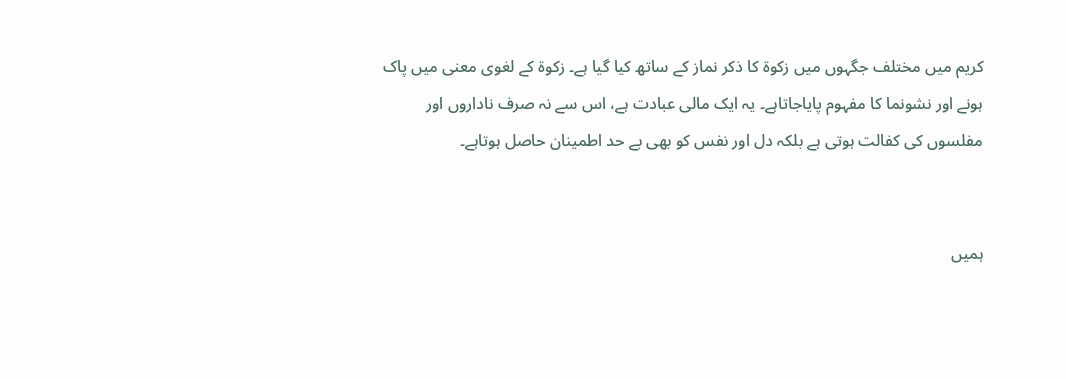کریم میں مختلف جگہوں میں زکوۃ کا ذکر نماز کے ساتھ کیا گیا ہے۔ زکوۃ کے لغوی معنی میں پاک ہونے اور نشونما کا مفہوم پایاجاتاہے۔ یہ ایک مالی عبادت ہے، اس سے نہ صرف ناداروں اور مفلسوں کی کفالت ہوتی ہے بلکہ دل اور نفس کو بھی بے حد اطمینان حاصل ہوتاہے۔


ہمیں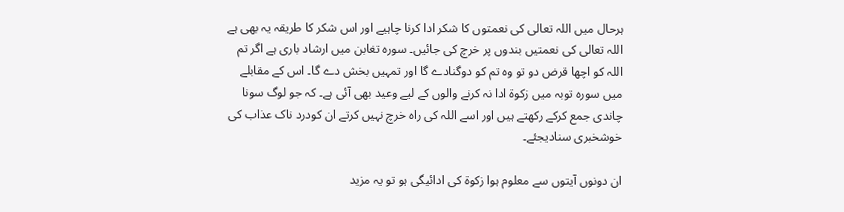ہرحال میں اللہ تعالی کی نعمتوں کا شکر ادا کرنا چاہیے اور اس شکر کا طریقہ یہ بھی ہے اللہ تعالی کی نعمتیں بندوں پر خرچ کی جائیں۔ سورہ تغابن میں ارشاد باری ہے اگر تم اللہ کو اچھا قرض دو تو وہ تم کو دوگنادے گا اور تمہیں بخش دے گا۔ اس کے مقابلے میں سورہ توبہ میں زکوۃ ادا نہ کرنے والوں کے لیے وعید بھی آئی ہے۔ کہ جو لوگ سونا چاندی جمع کرکے رکھتے ہیں اور اسے اللہ کی راہ خرچ نہیں کرتے ان کودرد ناک عذاب کی خوشخبری سنادیجئے۔

ان دونوں آیتوں سے معلوم ہوا زکوۃ کی ادائیگی ہو تو یہ مزید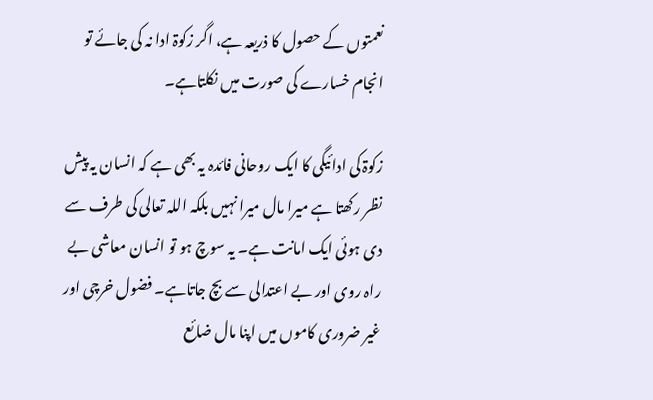نعمتوں کے حصول کا ذریعہ ہے، اگر زکوۃ ادا نہ کی جائے تو انجام خسارے کی صورت میں نکلتاہے۔

زکوۃ کی ادائیگی کا ایک روحانی فائدہ یہ بھی ہے کہ انسان یہ پیش نظر رکھتا ہے میرا مال میرا نہیں بلکہ اللہ تعالی کی طرف سے دی ہوئی ایک امانت ہے۔ یہ سوچ ہو تو انسان معاشی بے راہ روی اور بے اعتدالی سے بچ جاتاہے۔ فضول خرچی اور غیر ضروری کاموں میں اپنا مال ضائع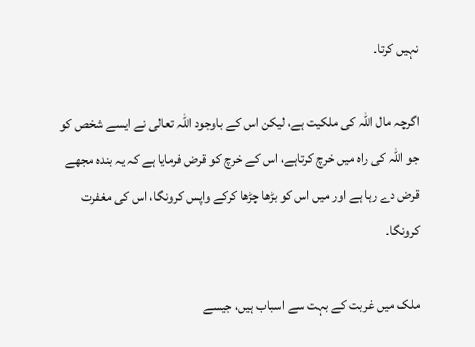نہیں کرتا۔

اگرچہ مال اللہ کی ملکیت ہے، لیکن اس کے باوجود اللہ تعالی نے ایسے شخص کو جو اللہ کی راہ میں خرچ کرتاہے، اس کے خرچ کو قرض فرمایا ہے کہ یہ بندہ مجھے قرض دے رہا ہے اور میں اس کو بڑھا چڑھا کرکے واپس کرونگا، اس کی مغفرت کرونگا۔

ملک میں غربت کے بہت سے اسباب ہیں، جیسے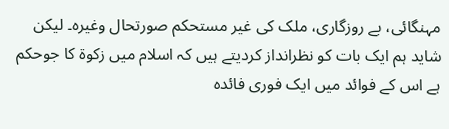مہنگائی، بے روزگاری، ملک کی غیر مستحکم صورتحال وغیرہ۔ لیکن شاید ہم ایک بات کو نظرانداز کردیتے ہیں کہ اسلام میں زکوۃ کا جوحکم ہے اس کے فوائد میں ایک فوری فائدہ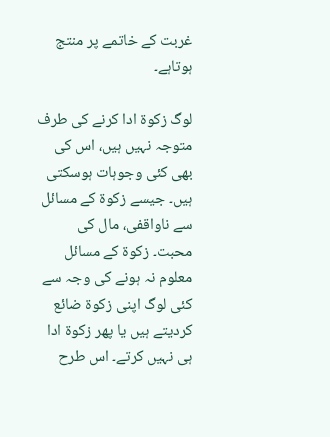غربت کے خاتمے پر منتج ہوتاہے۔

لوگ زکوۃ ادا کرنے کی طرف متوجہ نہیں ہیں، اس کی بھی کئی وجوہات ہوسکتی ہیں۔ جیسے زکوۃ کے مسائل سے ناواقفی، مال کی محبت۔ زکوۃ کے مسائل معلوم نہ ہونے کی وجہ سے کئی لوگ اپنی زکوۃ ضائع کردیتے ہیں یا پھر زکوۃ ادا ہی نہیں کرتے۔ اس طرح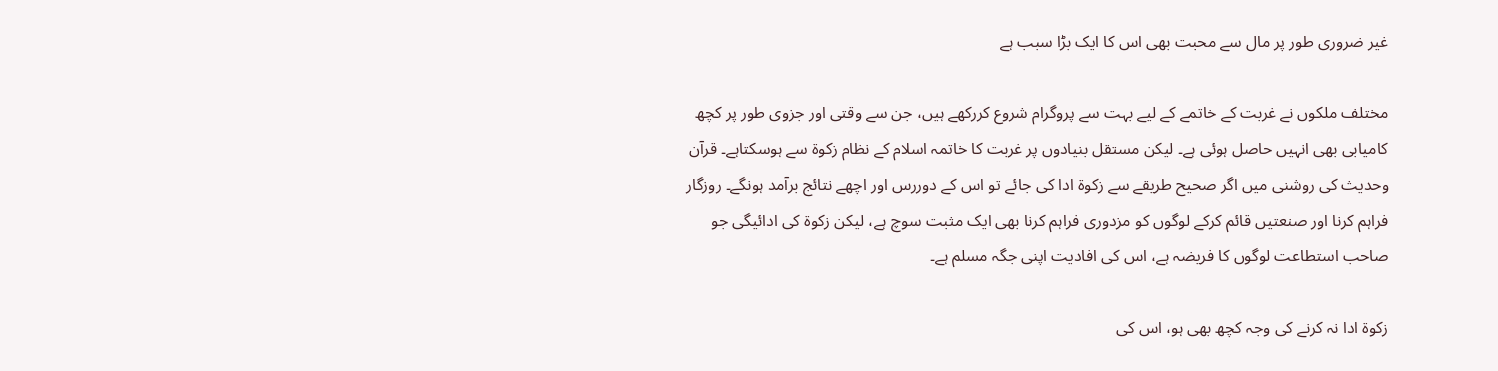غیر ضروری طور پر مال سے محبت بھی اس کا ایک بڑا سبب ہے

مختلف ملکوں نے غربت کے خاتمے کے لیے بہت سے پروگرام شروع کررکھے ہیں، جن سے وقتی اور جزوی طور پر کچھ کامیابی بھی انہیں حاصل ہوئی ہے۔ لیکن مستقل بنیادوں پر غربت کا خاتمہ اسلام کے نظام زکوۃ سے ہوسکتاہے۔ قرآن وحدیث کی روشنی میں اگر صحیح طریقے سے زکوۃ ادا کی جائے تو اس کے دوررس اور اچھے نتائج برآمد ہونگے۔ روزگار فراہم کرنا اور صنعتیں قائم کرکے لوگوں کو مزدوری فراہم کرنا بھی ایک مثبت سوچ ہے، لیکن زکوۃ کی ادائیگی جو صاحب استطاعت لوگوں کا فریضہ ہے، اس کی افادیت اپنی جگہ مسلم ہے۔

زکوۃ ادا نہ کرنے کی وجہ کچھ بھی ہو، اس کی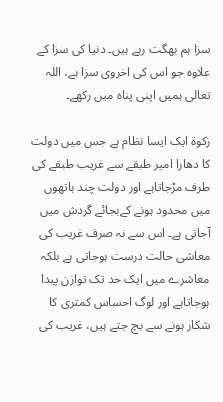سزا ہم بھگت رہے ہیں۔ دنیا کی سزا کے علاوہ جو اس کی اخروی سزا ہے، اللہ تعالی ہمیں اپنی پناہ میں رکھے۔

زکوۃ ایک ایسا نظام ہے جس میں دولت کا دھارا امیر طبقے سے غریب طبقے کی طرف مڑجاتاہے اور دولت چند ہاتھوں میں محدود ہونے کےبجائے گردش میں آجاتی ہے۔ اس سے نہ صرف غریب کی معاشی حالت درست ہوجاتی ہے بلکہ معاشرے میں ایک حد تک توازن پیدا ہوجاتاہے اور لوگ احساس کمتری کا شکار ہونے سے بچ جتے ہیں، غریب کی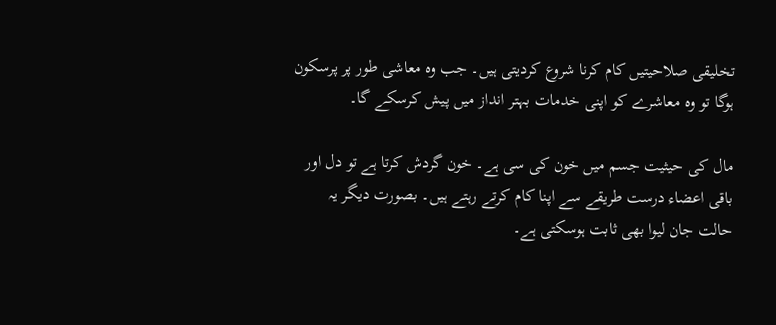تخلیقی صلاحیتیں کام کرنا شروع کردیتی ہیں۔ جب وہ معاشی طور پر پرسکون ہوگا تو وہ معاشرے کو اپنی خدمات بہتر انداز میں پیش کرسکے گا۔

مال کی حیثیت جسم میں خون کی سی ہے۔ خون گردش کرتا ہے تو دل اور باقی اعضاء درست طریقے سے اپنا کام کرتے رہتے ہیں۔ بصورت دیگر یہ حالت جان لیوا بھی ثابت ہوسکتی ہے۔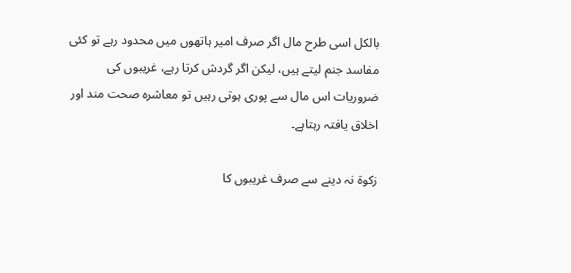بالکل اسی طرح مال اگر صرف امیر ہاتھوں میں محدود رہے تو کئی مفاسد جنم لیتے ہیں، لیکن اگر گردش کرتا رہے، غریبوں کی ضروریات اس مال سے پوری ہوتی رہیں تو معاشرہ صحت مند اور اخلاق یافتہ رہتاہے۔

زکوۃ نہ دینے سے صرف غریبوں کا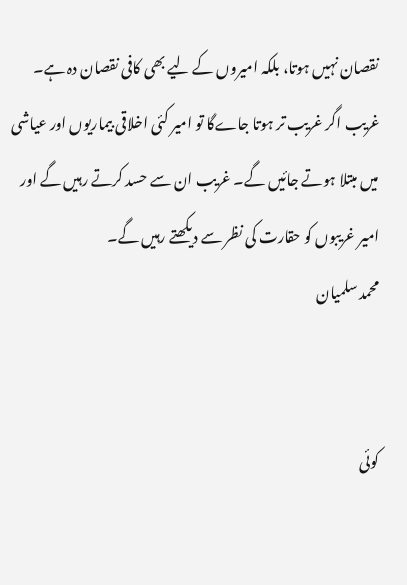نقصان نہیں ہوتا، بلکہ امیروں کے لیے بھی کافی نقصان دہ ہے۔ غریب اگر غریب تر ہوتا جاےگا تو امیر کئی اخلاقی بیماریوں اور عیاشی میں مبتلا ہوتے جائیں گے۔ غریب ان سے حسد کرتے رہیں گے اور امیر غریبوں کو حقارت کی نظر سے دیکھتے رہیں گے۔
محمد سلمیان


کوئی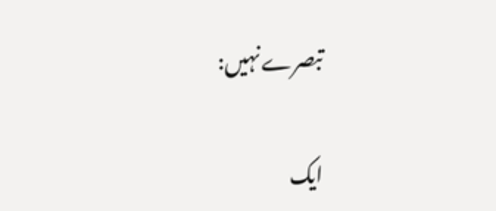تبصرے نہیں:

ایک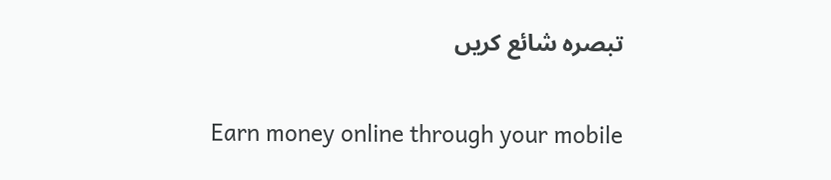تبصرہ شائع کریں

Earn money online through your mobile